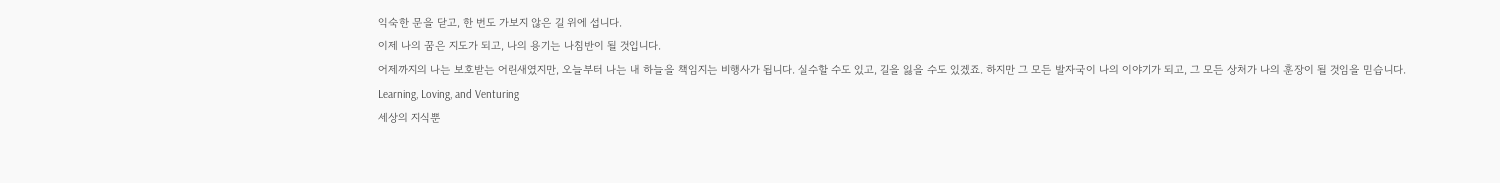익숙한 문을 닫고, 한 번도 가보지 않은 길 위에 섭니다.
이제 나의 꿈은 지도가 되고, 나의 용기는 나침반이 될 것입니다.
어제까지의 나는 보호받는 어린새였지만, 오늘부터 나는 내 하늘을 책임지는 비행사가 됩니다. 실수할 수도 있고, 길을 잃을 수도 있겠죠. 하지만 그 모든 발자국이 나의 이야기가 되고, 그 모든 상처가 나의 훈장이 될 것임을 믿습니다.
Learning, Loving, and Venturing
세상의 지식뿐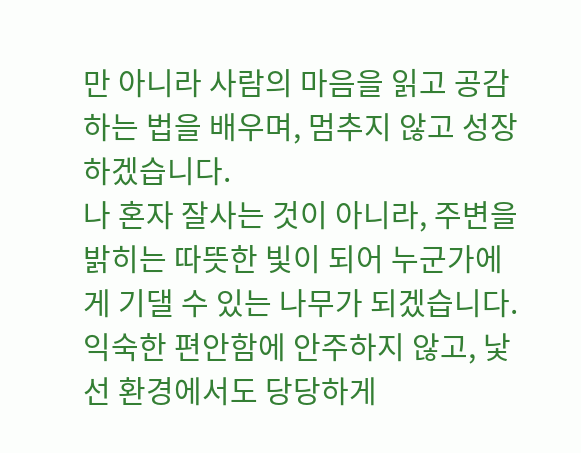만 아니라 사람의 마음을 읽고 공감하는 법을 배우며, 멈추지 않고 성장하겠습니다.
나 혼자 잘사는 것이 아니라, 주변을 밝히는 따뜻한 빛이 되어 누군가에게 기댈 수 있는 나무가 되겠습니다.
익숙한 편안함에 안주하지 않고, 낯선 환경에서도 당당하게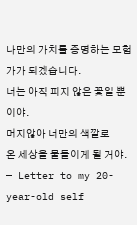나만의 가치를 증명하는 모험가가 되겠습니다.
너는 아직 피지 않은 꽃일 뿐이야.
머지않아 너만의 색깔로
온 세상을 물들이게 될 거야.
— Letter to my 20-year-old self